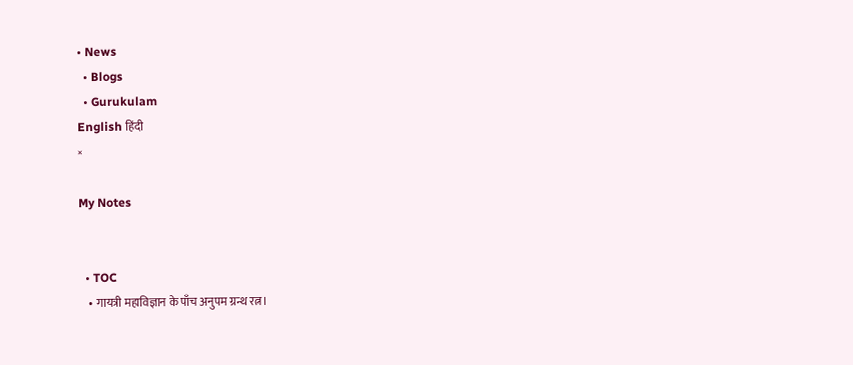• News
  • Blogs
  • Gurukulam
English हिंदी
×

My Notes


  • TOC
    • गायत्री महाविज्ञान के पाँच अनुपम ग्रन्थ रत्न।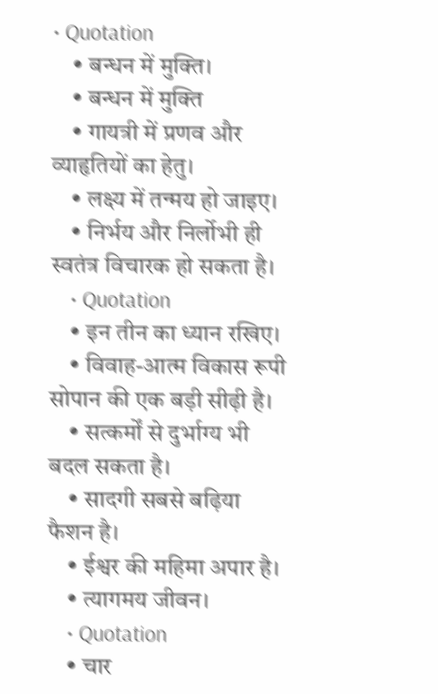• Quotation
    • बन्धन में मुक्ति।
    • बन्धन में मुक्ति
    • गायत्री में प्रणव और व्याहृतियों का हेतु।
    • लक्ष्य में तन्मय हो जाइए।
    • निर्भय और निर्लोभी ही स्वतंत्र विचारक हो सकता है।
    • Quotation
    • इन तीन का ध्यान रखिए।
    • विवाह-आत्म विकास रूपी सोपान की एक बड़ी सीढ़ी है।
    • सत्कर्मों से दुर्भाग्य भी बदल सकता है।
    • सादगी सबसे बढ़िया फैशन है।
    • ईश्वर की महिमा अपार है।
    • त्यागमय जीवन।
    • Quotation
    • चार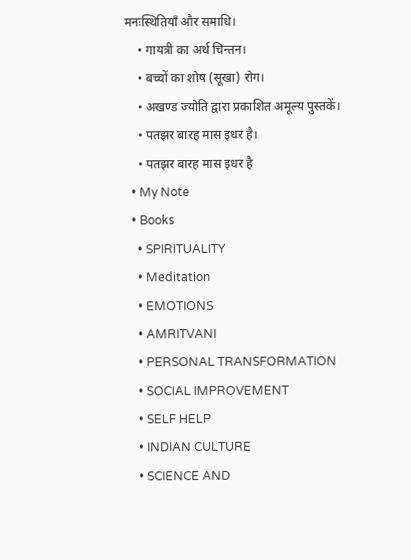मनःस्थितियाँ और समाधि।
    • गायत्री का अर्थ चिन्तन।
    • बच्चों का शोष (सूखा) रोग।
    • अखण्ड ज्योति द्वारा प्रकाशित अमूल्य पुस्तकें।
    • पतझर बारह मास इधर है।
    • पतझर बारह मास इधर है
  • My Note
  • Books
    • SPIRITUALITY
    • Meditation
    • EMOTIONS
    • AMRITVANI
    • PERSONAL TRANSFORMATION
    • SOCIAL IMPROVEMENT
    • SELF HELP
    • INDIAN CULTURE
    • SCIENCE AND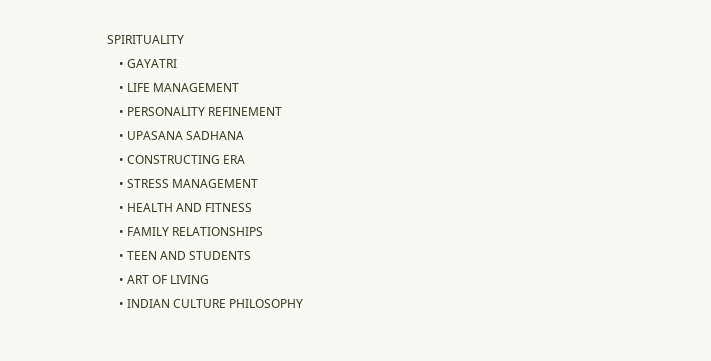SPIRITUALITY
    • GAYATRI
    • LIFE MANAGEMENT
    • PERSONALITY REFINEMENT
    • UPASANA SADHANA
    • CONSTRUCTING ERA
    • STRESS MANAGEMENT
    • HEALTH AND FITNESS
    • FAMILY RELATIONSHIPS
    • TEEN AND STUDENTS
    • ART OF LIVING
    • INDIAN CULTURE PHILOSOPHY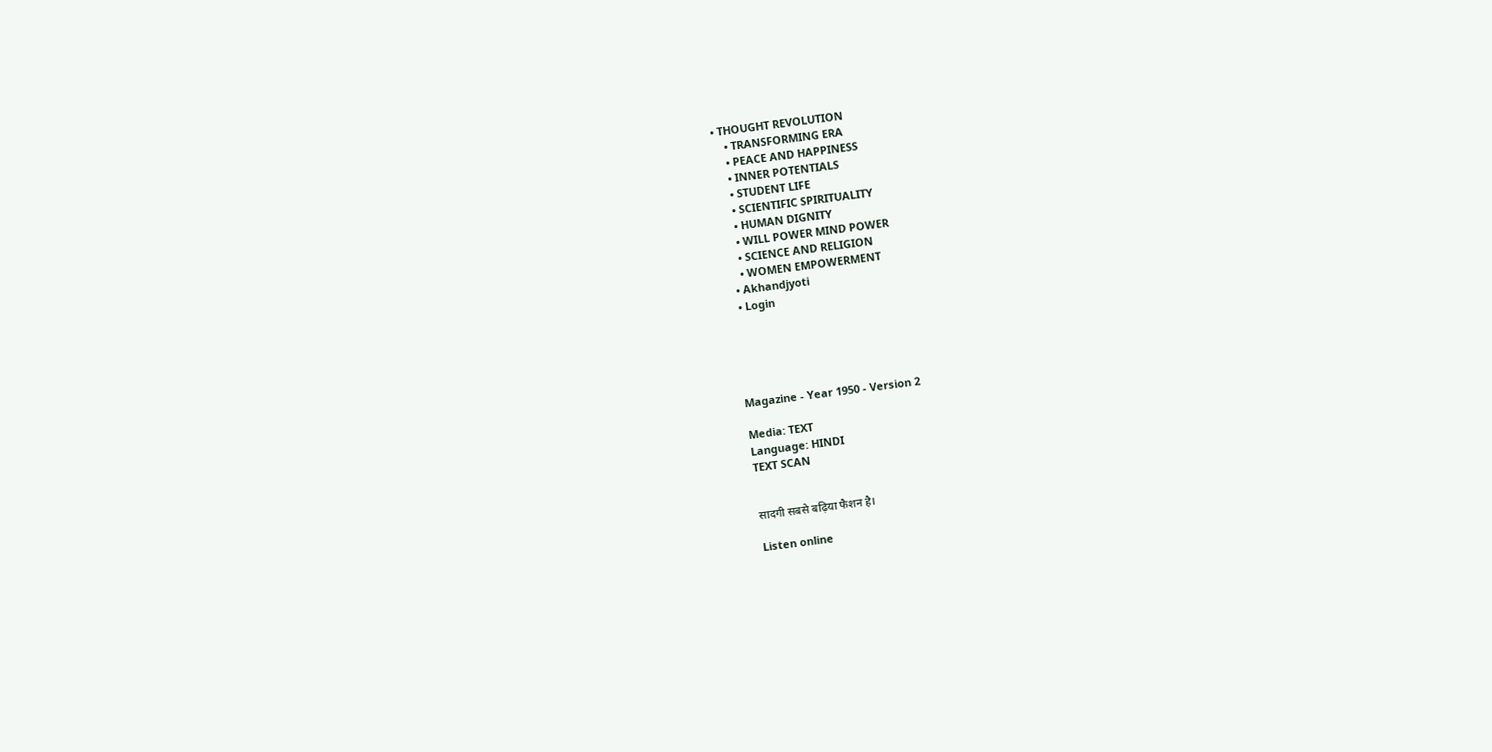• THOUGHT REVOLUTION
    • TRANSFORMING ERA
    • PEACE AND HAPPINESS
    • INNER POTENTIALS
    • STUDENT LIFE
    • SCIENTIFIC SPIRITUALITY
    • HUMAN DIGNITY
    • WILL POWER MIND POWER
    • SCIENCE AND RELIGION
    • WOMEN EMPOWERMENT
  • Akhandjyoti
  • Login





Magazine - Year 1950 - Version 2

Media: TEXT
Language: HINDI
TEXT SCAN


सादगी सबसे बढ़िया फैशन है।

Listen online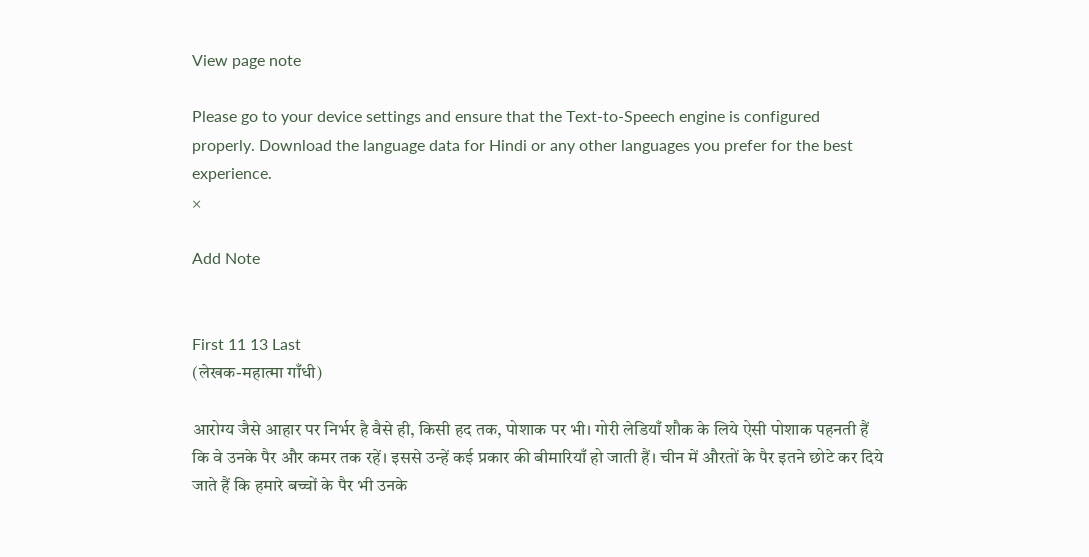View page note

Please go to your device settings and ensure that the Text-to-Speech engine is configured properly. Download the language data for Hindi or any other languages you prefer for the best experience.
×

Add Note


First 11 13 Last
(लेखक-महात्मा गाँधी)

आरोग्य जैसे आहार पर निर्भर है वैसे ही, किसी हद तक, पोशाक पर भी। गोरी लेडियाँ शौक के लिये ऐसी पोशाक पहनती हैं कि वे उनके पैर और कमर तक रहें। इससे उन्हें कई प्रकार की बीमारियाँ हो जाती हैं। चीन में औरतों के पैर इतने छोटे कर दिये जाते हैं कि हमारे बच्चों के पैर भी उनके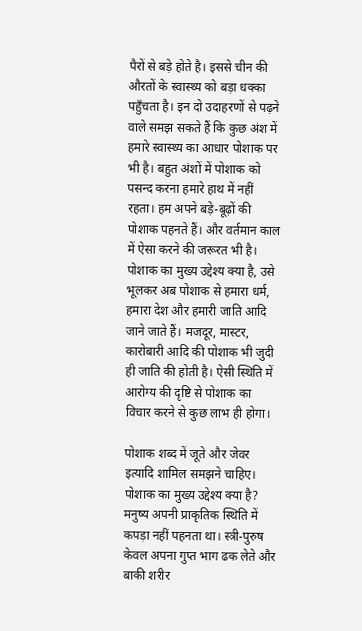पैरों से बड़े होते है। इससे चीन की औरतों के स्वास्थ्य को बड़ा धक्का पहुँचता है। इन दो उदाहरणों से पढ़ने वाले समझ सकते हैं कि कुछ अंश में हमारे स्वास्थ्य का आधार पोशाक पर भी है। बहुत अंशों में पोशाक को पसन्द करना हमारे हाथ में नहीं रहता। हम अपने बड़े-बूढ़ों की पोशाक पहनते हैं। और वर्तमान काल में ऐसा करने की जरूरत भी है। पोशाक का मुख्य उद्देश्य क्या है, उसे भूलकर अब पोशाक से हमारा धर्म, हमारा देश और हमारी जाति आदि जाने जाते हैं। मजदूर, मास्टर, कारोबारी आदि की पोशाक भी जुदी ही जाति की होती है। ऐसी स्थिति में आरोग्य की दृष्टि से पोशाक का विचार करने से कुछ लाभ ही होगा।

पोशाक शब्द में जूते और जेवर इत्यादि शामिल समझने चाहिए। पोशाक का मुख्य उद्देश्य क्या है? मनुष्य अपनी प्राकृतिक स्थिति में कपड़ा नहीं पहनता था। स्त्री-पुरुष केवल अपना गुप्त भाग ढक लेते और बाकी शरीर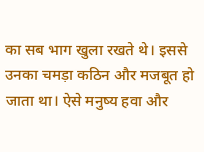का सब भाग खुला रखते थे। इससे उनका चमड़ा कठिन और मजबूत हो जाता था। ऐसे मनुष्य हवा और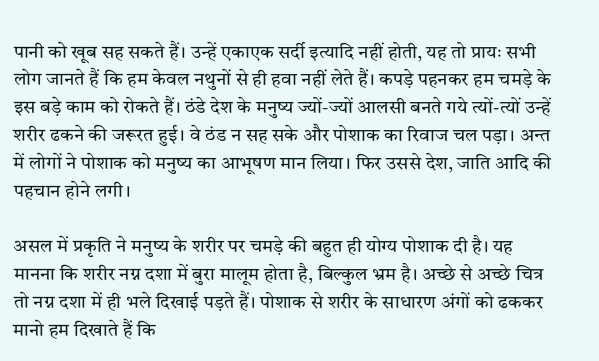पानी को खूब सह सकते हैं। उन्हें एकाएक सर्दी इत्यादि नहीं होती, यह तो प्रायः सभी लोग जानते हैं कि हम केवल नथुनों से ही हवा नहीं लेते हैं। कपड़े पहनकर हम चमड़े के इस बड़े काम को रोकते हैं। ठंडे देश के मनुष्य ज्यों-ज्यों आलसी बनते गये त्यों-त्यों उन्हें शरीर ढकने की जरूरत हुई। वे ठंड न सह सके और पोशाक का रिवाज चल पड़ा। अन्त में लोगों ने पोशाक को मनुष्य का आभूषण मान लिया। फिर उससे देश, जाति आदि की पहचान होने लगी।

असल में प्रकृति ने मनुष्य के शरीर पर चमड़े की बहुत ही योग्य पोशाक दी है। यह मानना कि शरीर नग्न दशा में बुरा मालूम होता है, बिल्कुल भ्रम है। अच्छे से अच्छे चित्र तो नग्न दशा में ही भले दिखाई पड़ते हैं। पोशाक से शरीर के साधारण अंगों को ढककर मानो हम दिखाते हैं कि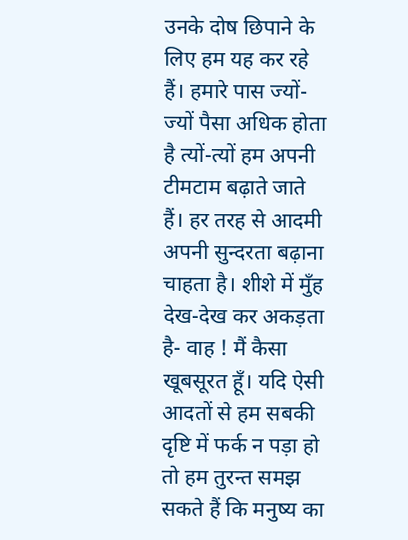उनके दोष छिपाने के लिए हम यह कर रहे हैं। हमारे पास ज्यों-ज्यों पैसा अधिक होता है त्यों-त्यों हम अपनी टीमटाम बढ़ाते जाते हैं। हर तरह से आदमी अपनी सुन्दरता बढ़ाना चाहता है। शीशे में मुँह देख-देख कर अकड़ता है- वाह ! मैं कैसा खूबसूरत हूँ। यदि ऐसी आदतों से हम सबकी दृष्टि में फर्क न पड़ा हो तो हम तुरन्त समझ सकते हैं कि मनुष्य का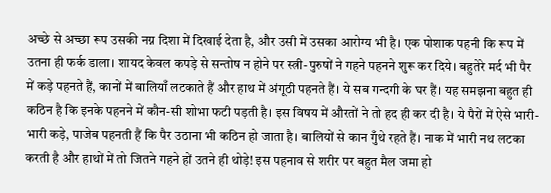अच्छे से अच्छा रूप उसकी नग्न दिशा में दिखाई देता है, और उसी में उसका आरोग्य भी है। एक पोशाक पहनी कि रूप में उतना ही फर्क डाला। शायद केवल कपड़े से सन्तोष न होने पर स्त्री-पुरुषों ने गहने पहनने शुरू कर दिये। बहुतेरे मर्द भी पैर में कड़े पहनते हैं, कानों में बालियाँ लटकाते हैं और हाथ में अंगूठी पहनते हैं। ये सब गन्दगी के घर हैं। यह समझना बहुत ही कठिन है कि इनके पहनने में कौन-सी शोभा फटी पड़ती है। इस विषय में औरतों ने तो हद ही कर दी है। ये पैरों में ऐसे भारी-भारी कड़े, पाजेब पहनती हैं कि पैर उठाना भी कठिन हो जाता है। बालियों से कान गुँथे रहते हैं। नाक में भारी नथ लटका करती है और हाथों में तो जितने गहने हों उतने ही थोड़े! इस पहनाव से शरीर पर बहुत मैल जमा हो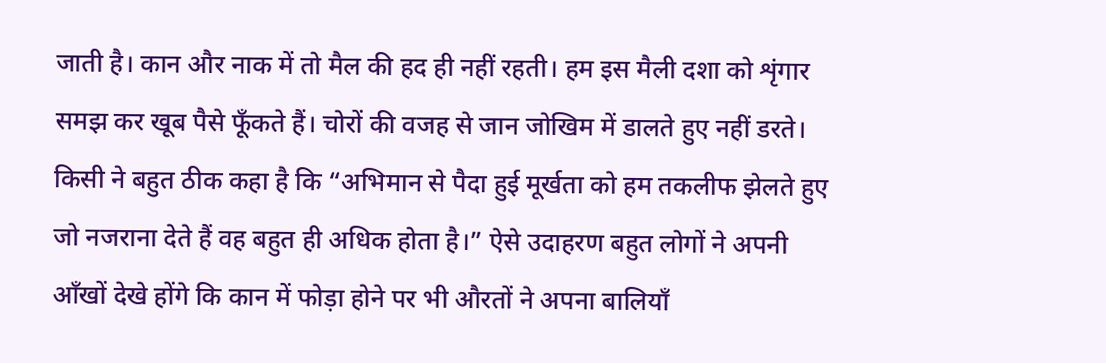जाती है। कान और नाक में तो मैल की हद ही नहीं रहती। हम इस मैली दशा को शृंगार समझ कर खूब पैसे फूँकते हैं। चोरों की वजह से जान जोखिम में डालते हुए नहीं डरते। किसी ने बहुत ठीक कहा है कि “अभिमान से पैदा हुई मूर्खता को हम तकलीफ झेलते हुए जो नजराना देते हैं वह बहुत ही अधिक होता है।” ऐसे उदाहरण बहुत लोगों ने अपनी आँखों देखे होंगे कि कान में फोड़ा होने पर भी औरतों ने अपना बालियाँ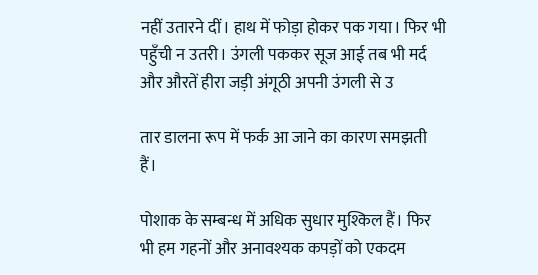नहीं उतारने दीं। हाथ में फोड़ा होकर पक गया। फिर भी पहुँची न उतरी। उंगली पककर सूज आई तब भी मर्द और औरतें हीरा जड़ी अंगूठी अपनी उंगली से उ

तार डालना रूप में फर्क आ जाने का कारण समझती हैं।

पोशाक के सम्बन्ध में अधिक सुधार मुश्किल हैं। फिर भी हम गहनों और अनावश्यक कपड़ों को एकदम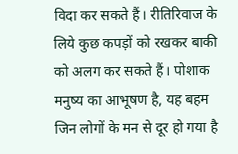विदा कर सकते हैं। रीतिरिवाज के लिये कुछ कपड़ों को रखकर बाकी को अलग कर सकते हैं। पोशाक मनुष्य का आभूषण है, यह बहम जिन लोगों के मन से दूर हो गया है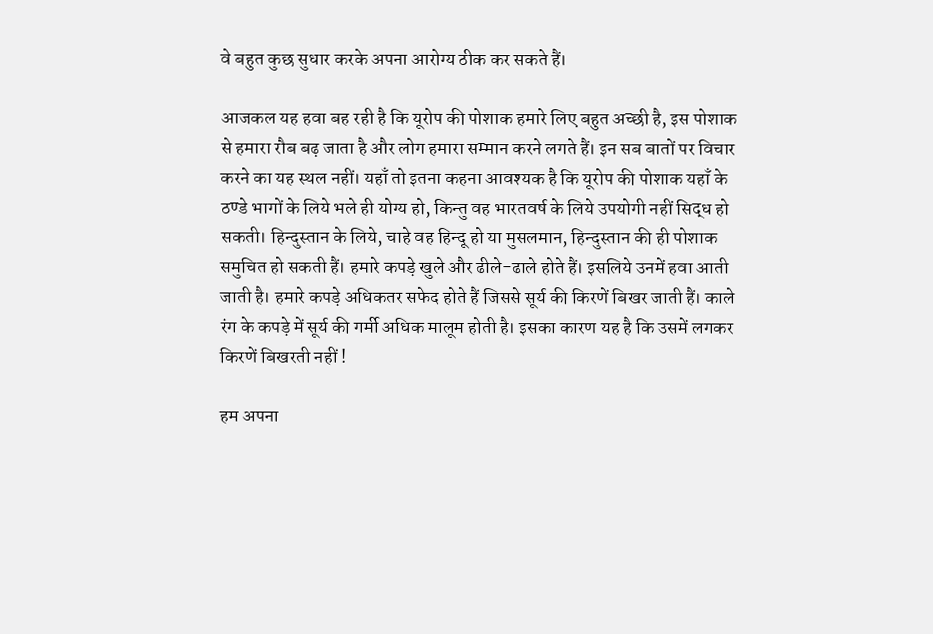वे बहुत कुछ सुधार करके अपना आरोग्य ठीक कर सकते हैं।

आजकल यह हवा बह रही है कि यूरोप की पोशाक हमारे लिए बहुत अच्छी है, इस पोशाक से हमारा रौब बढ़ जाता है और लोग हमारा सम्मान करने लगते हैं। इन सब बातों पर विचार करने का यह स्थल नहीं। यहाँ तो इतना कहना आवश्यक है कि यूरोप की पोशाक यहाँ के ठण्डे भागों के लिये भले ही योग्य हो, किन्तु वह भारतवर्ष के लिये उपयोगी नहीं सिद्ध हो सकती। हिन्दुस्तान के लिये, चाहे वह हिन्दू हो या मुसलमान, हिन्दुस्तान की ही पोशाक समुचित हो सकती हैं। हमारे कपड़े खुले और ढीले-ढाले होते हैं। इसलिये उनमें हवा आती जाती है। हमारे कपड़े अधिकतर सफेद होते हैं जिससे सूर्य की किरणें बिखर जाती हैं। काले रंग के कपड़े में सूर्य की गर्मी अधिक मालूम होती है। इसका कारण यह है कि उसमें लगकर किरणें बिखरती नहीं !

हम अपना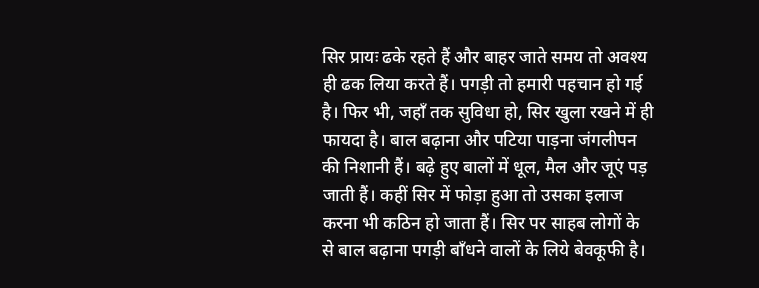सिर प्रायः ढके रहते हैं और बाहर जाते समय तो अवश्य ही ढक लिया करते हैं। पगड़ी तो हमारी पहचान हो गई है। फिर भी, जहाँ तक सुविधा हो, सिर खुला रखने में ही फायदा है। बाल बढ़ाना और पटिया पाड़ना जंगलीपन की निशानी हैं। बढ़े हुए बालों में धूल, मैल और जूएं पड़ जाती हैं। कहीं सिर में फोड़ा हुआ तो उसका इलाज करना भी कठिन हो जाता हैं। सिर पर साहब लोगों के से बाल बढ़ाना पगड़ी बाँधने वालों के लिये बेवकूफी है।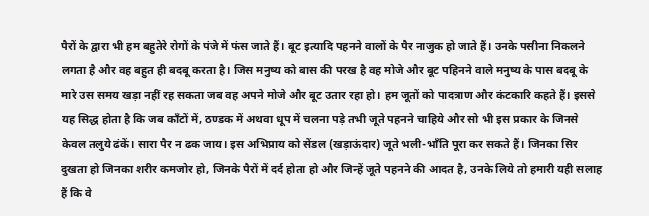पैरों के द्वारा भी हम बहुतेरे रोगों के पंजे में फंस जाते हैं। बूट इत्यादि पहनने वालों के पैर नाजुक हो जाते हैं। उनके पसीना निकलने लगता है और वह बहुत ही बदबू करता है। जिस मनुष्य को बास की परख है वह मोजे और बूट पहिनने वाले मनुष्य के पास बदबू के मारे उस समय खड़ा नहीं रह सकता जब वह अपने मोजे और बूट उतार रहा हो। हम जूतों को पादत्राण और कंटकारि कहते हैं। इससे यह सिद्ध होता है कि जब काँटों में, ठण्डक में अथवा धूप में चलना पड़े तभी जूते पहनने चाहिये और सो भी इस प्रकार के जिनसे केवल तलुये ढंकें। सारा पैर न ढक जाय। इस अभिप्राय को सेंडल (खड़ाऊंदार) जूते भली-भाँति पूरा कर सकते हैं। जिनका सिर दुखता हो जिनका शरीर कमजोर हो, जिनके पैरों में दर्द होता हो और जिन्हें जूते पहनने की आदत है, उनके लिये तो हमारी यही सलाह हैं कि वे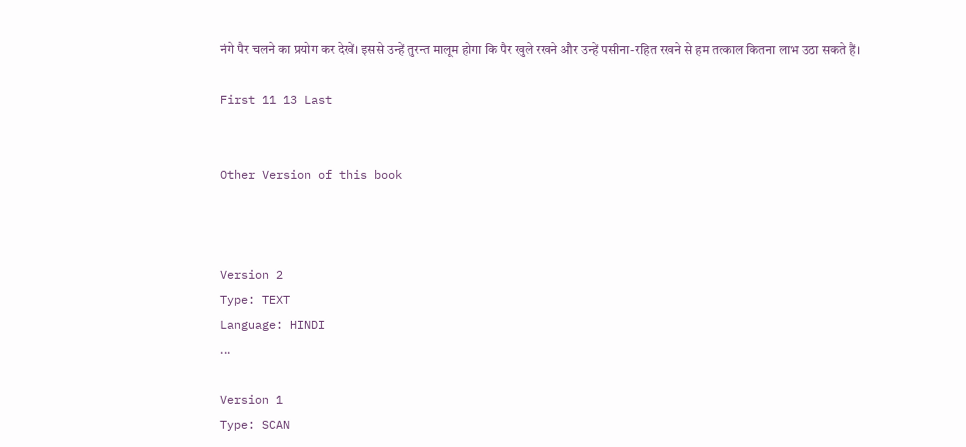नंगे पैर चलने का प्रयोग कर देखें। इससे उन्हें तुरन्त मालूम होगा कि पैर खुले रखने और उन्हें पसीना-रहित रखने से हम तत्काल कितना लाभ उठा सकते हैं।

First 11 13 Last


Other Version of this book



Version 2
Type: TEXT
Language: HINDI
...

Version 1
Type: SCAN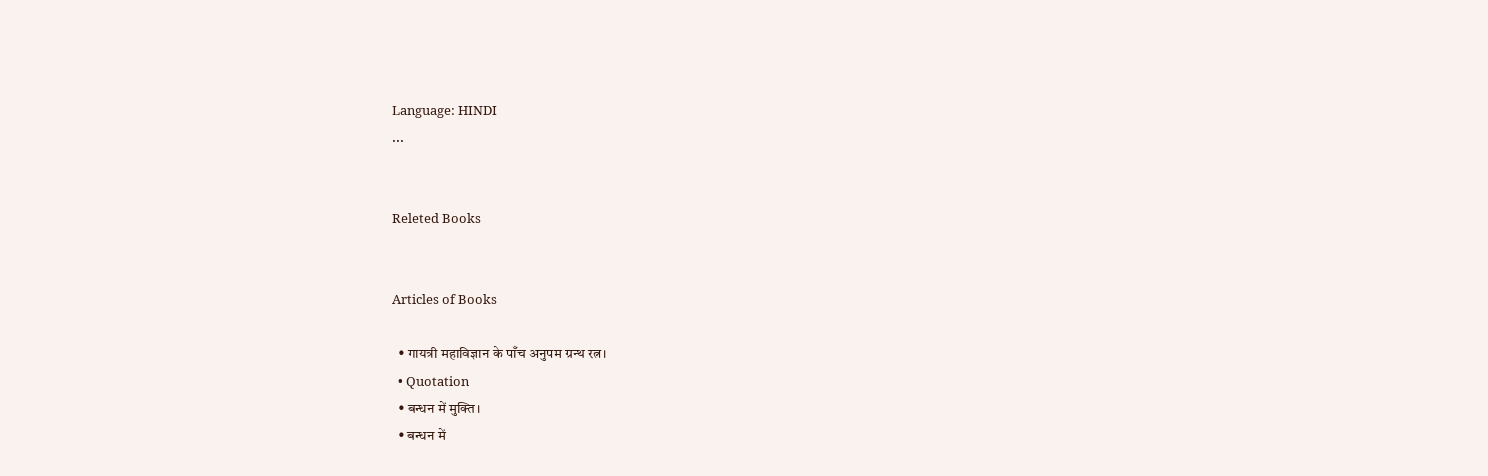Language: HINDI
...


Releted Books


Articles of Books

  • गायत्री महाविज्ञान के पाँच अनुपम ग्रन्थ रत्न।
  • Quotation
  • बन्धन में मुक्ति।
  • बन्धन में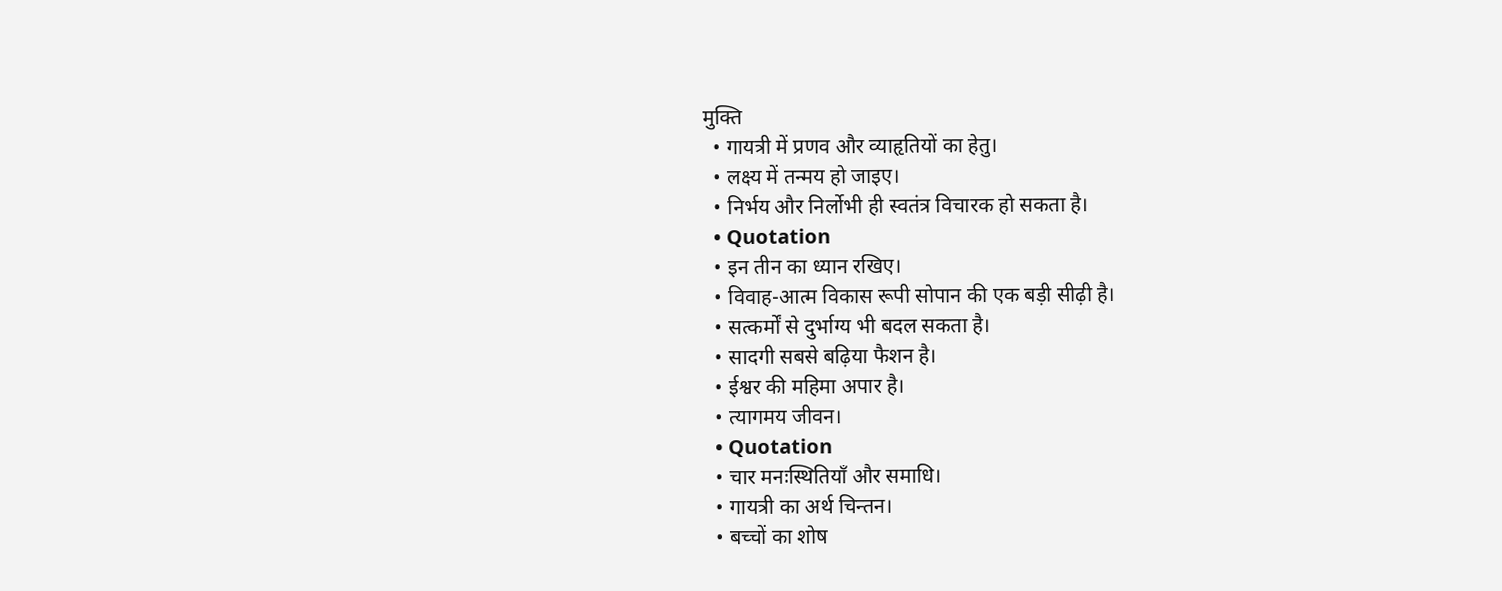मुक्ति
  • गायत्री में प्रणव और व्याहृतियों का हेतु।
  • लक्ष्य में तन्मय हो जाइए।
  • निर्भय और निर्लोभी ही स्वतंत्र विचारक हो सकता है।
  • Quotation
  • इन तीन का ध्यान रखिए।
  • विवाह-आत्म विकास रूपी सोपान की एक बड़ी सीढ़ी है।
  • सत्कर्मों से दुर्भाग्य भी बदल सकता है।
  • सादगी सबसे बढ़िया फैशन है।
  • ईश्वर की महिमा अपार है।
  • त्यागमय जीवन।
  • Quotation
  • चार मनःस्थितियाँ और समाधि।
  • गायत्री का अर्थ चिन्तन।
  • बच्चों का शोष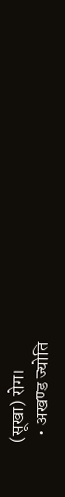(सूखा) रोग।
  • अखण्ड ज्योति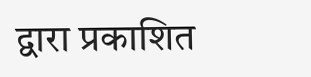द्वारा प्रकाशित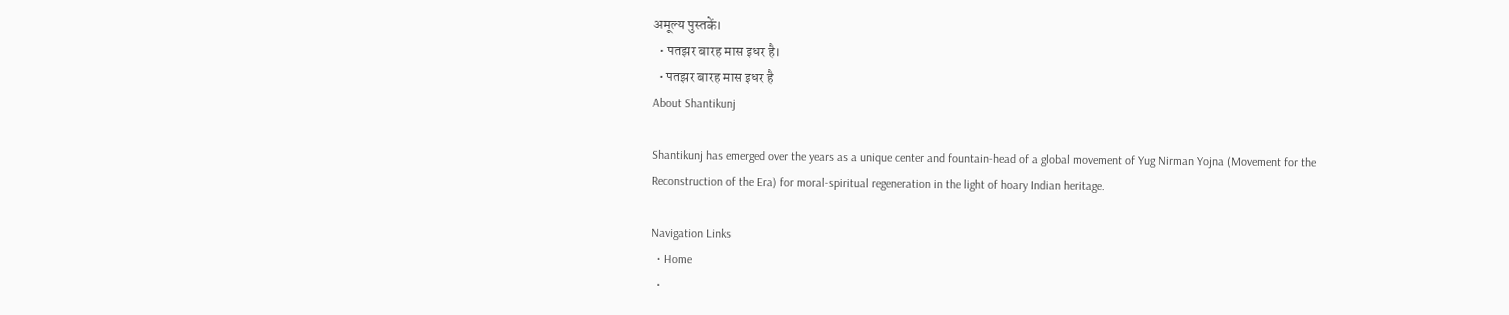अमूल्य पुस्तकें।
  • पतझर बारह मास इधर है।
  • पतझर बारह मास इधर है
About Shantikunj

Shantikunj has emerged over the years as a unique center and fountain-head of a global movement of Yug Nirman Yojna (Movement for the Reconstruction of the Era) for moral-spiritual regeneration in the light of hoary Indian heritage.

Navigation Links
  • Home
  •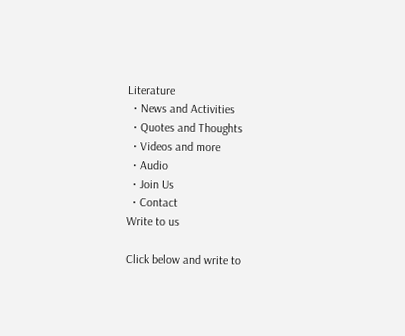Literature
  • News and Activities
  • Quotes and Thoughts
  • Videos and more
  • Audio
  • Join Us
  • Contact
Write to us

Click below and write to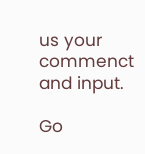us your commenct and input.

Go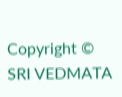Copyright © SRI VEDMATA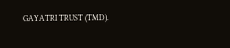GAYATRI TRUST (TMD).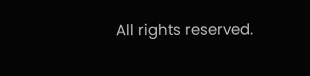All rights reserved.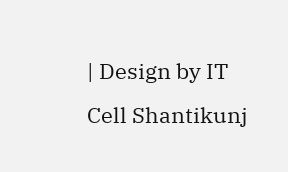| Design by IT Cell Shantikunj